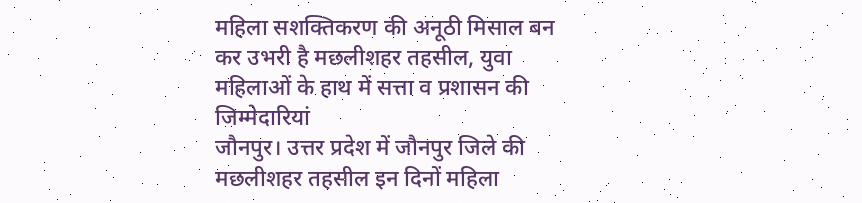महिला सशक्तिकरण की अनूठी मिसाल बन कर उभरी है मछलीशहर तहसील, युवा महिलाओं के हाथ में सत्ता व प्रशासन की जिम्मेदारियां
जौनपुर। उत्तर प्रदेश में जौनपुर जिले की मछलीशहर तहसील इन दिनों महिला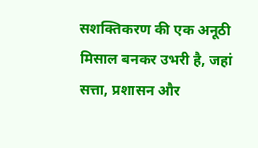सशक्तिकरण की एक अनूठी मिसाल बनकर उभरी है, जहां सत्ता, प्रशासन और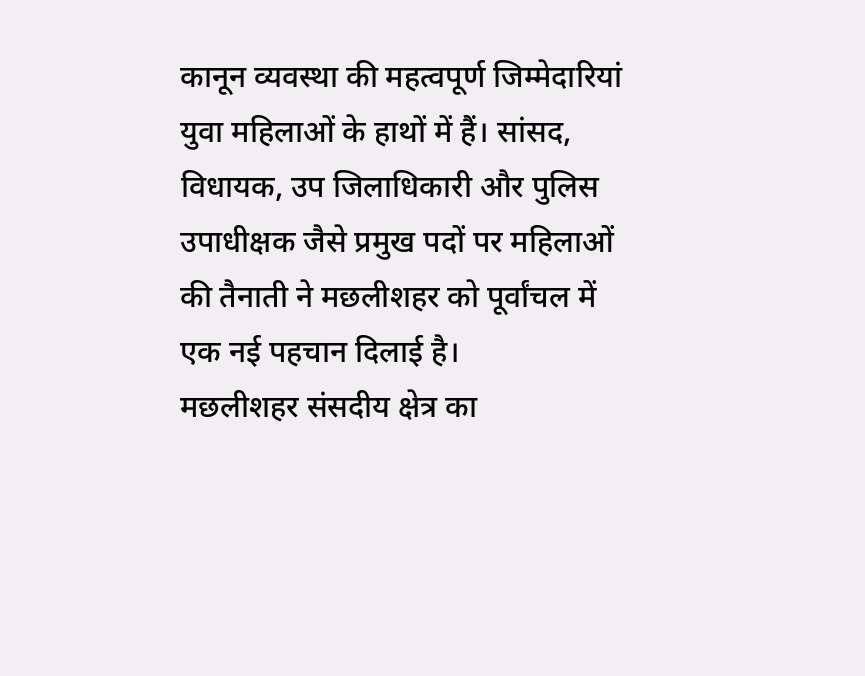कानून व्यवस्था की महत्वपूर्ण जिम्मेदारियां युवा महिलाओं के हाथों में हैं। सांसद, विधायक, उप जिलाधिकारी और पुलिस उपाधीक्षक जैसे प्रमुख पदों पर महिलाओं की तैनाती ने मछलीशहर को पूर्वांचल में एक नई पहचान दिलाई है।
मछलीशहर संसदीय क्षेत्र का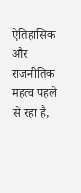ऐतिहासिक और राजनीतिक महत्व पहले से रहा है,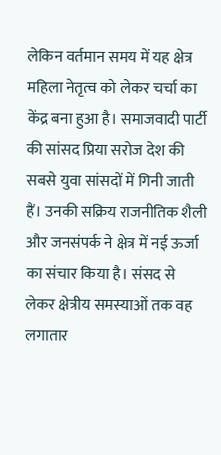लेकिन वर्तमान समय में यह क्षेत्र महिला नेतृत्व को लेकर चर्चा का केंद्र बना हुआ है। समाजवादी पार्टी की सांसद प्रिया सरोज देश की सबसे युवा सांसदों में गिनी जाती हैं। उनकी सक्रिय राजनीतिक शैली और जनसंपर्क ने क्षेत्र में नई ऊर्जा का संचार किया है। संसद से लेकर क्षेत्रीय समस्याओं तक वह लगातार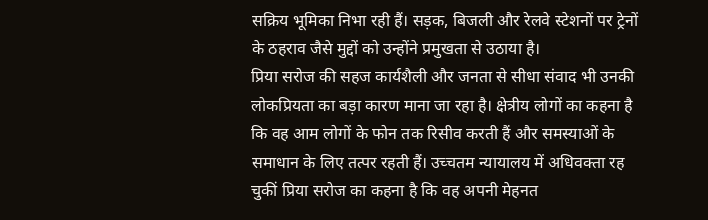सक्रिय भूमिका निभा रही हैं। सड़क, बिजली और रेलवे स्टेशनों पर ट्रेनों के ठहराव जैसे मुद्दों को उन्होंने प्रमुखता से उठाया है।
प्रिया सरोज की सहज कार्यशैली और जनता से सीधा संवाद भी उनकी लोकप्रियता का बड़ा कारण माना जा रहा है। क्षेत्रीय लोगों का कहना है कि वह आम लोगों के फोन तक रिसीव करती हैं और समस्याओं के समाधान के लिए तत्पर रहती हैं। उच्चतम न्यायालय में अधिवक्ता रह चुकीं प्रिया सरोज का कहना है कि वह अपनी मेहनत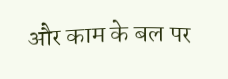और काम के बल पर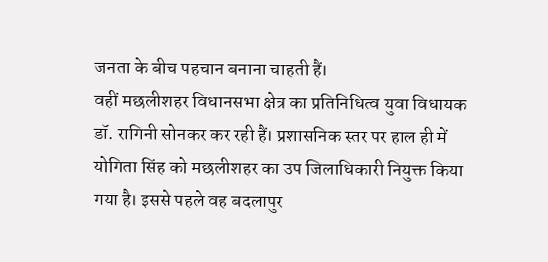जनता के बीच पहचान बनाना चाहती हैं।
वहीं मछलीशहर विधानसभा क्षेत्र का प्रतिनिधित्व युवा विधायक डॉ. रागिनी सोनकर कर रही हैं। प्रशासनिक स्तर पर हाल ही में योगिता सिंह को मछलीशहर का उप जिलाधिकारी नियुक्त किया गया है। इससे पहले वह बदलापुर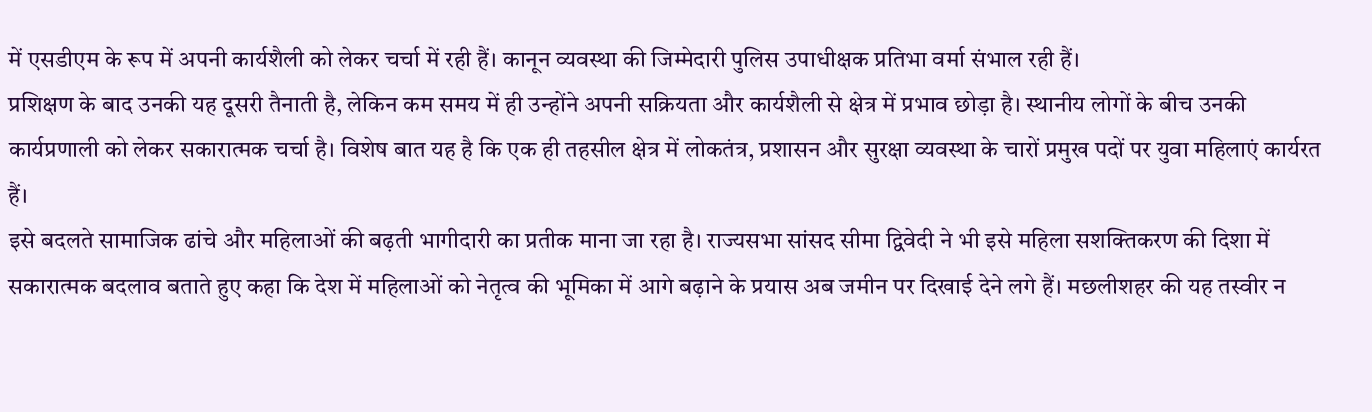में एसडीएम के रूप में अपनी कार्यशैली को लेकर चर्चा में रही हैं। कानून व्यवस्था की जिम्मेदारी पुलिस उपाधीक्षक प्रतिभा वर्मा संभाल रही हैं।
प्रशिक्षण के बाद उनकी यह दूसरी तैनाती है, लेकिन कम समय में ही उन्होंने अपनी सक्रियता और कार्यशैली से क्षेत्र में प्रभाव छोड़ा है। स्थानीय लोगों के बीच उनकी कार्यप्रणाली को लेकर सकारात्मक चर्चा है। विशेष बात यह है कि एक ही तहसील क्षेत्र में लोकतंत्र, प्रशासन और सुरक्षा व्यवस्था के चारों प्रमुख पदों पर युवा महिलाएं कार्यरत हैं।
इसे बदलते सामाजिक ढांचे और महिलाओं की बढ़ती भागीदारी का प्रतीक माना जा रहा है। राज्यसभा सांसद सीमा द्विवेदी ने भी इसे महिला सशक्तिकरण की दिशा में सकारात्मक बदलाव बताते हुए कहा कि देश में महिलाओं को नेतृत्व की भूमिका में आगे बढ़ाने के प्रयास अब जमीन पर दिखाई देने लगे हैं। मछलीशहर की यह तस्वीर न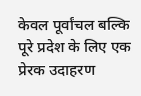केवल पूर्वांचल बल्कि पूरे प्रदेश के लिए एक प्रेरक उदाहरण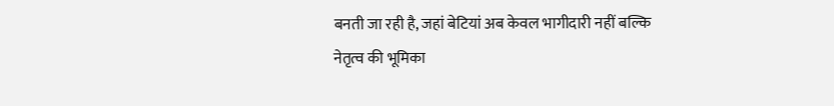बनती जा रही है, जहां बेटियां अब केवल भागीदारी नहीं बल्कि नेतृत्व की भूमिका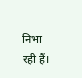निभा रही हैं।